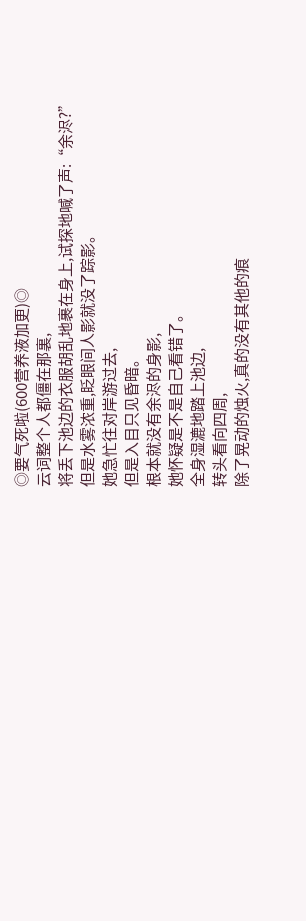◎要气死啦(600营养液加更)◎
云词整个人都僵在那裏,
将丢下池边的衣服胡乱地裹在身上,试探地喊了声:“余浕?”
但是水雾浓重,眨眼间人影就没了踪影。
她急忙往对岸游过去,
但是入目只见昏暗。
根本就没有余浕的身影,
她怀疑是不是自己看错了。
全身湿漉地踏上池边,
转头看向四周,
除了晃动的烛火,真的没有其他的痕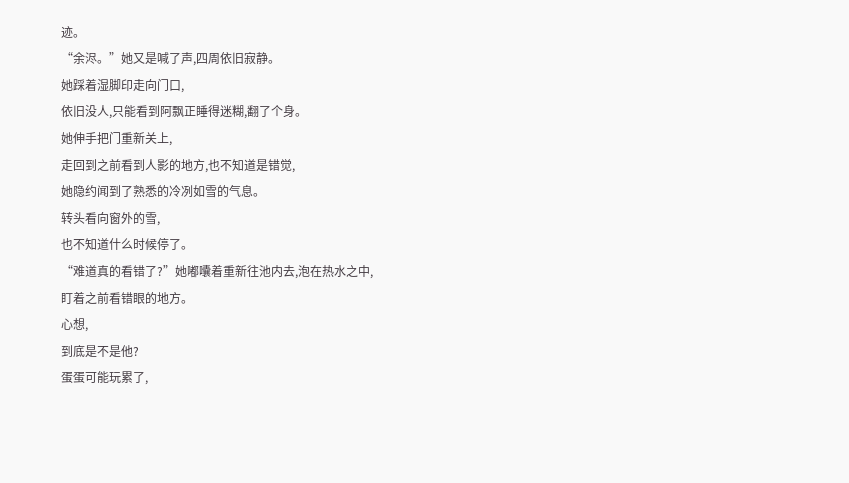迹。
“余浕。”她又是喊了声,四周依旧寂静。
她踩着湿脚印走向门口,
依旧没人,只能看到阿飘正睡得迷糊,翻了个身。
她伸手把门重新关上,
走回到之前看到人影的地方,也不知道是错觉,
她隐约闻到了熟悉的冷冽如雪的气息。
转头看向窗外的雪,
也不知道什么时候停了。
“难道真的看错了?”她嘟囔着重新往池内去,泡在热水之中,
盯着之前看错眼的地方。
心想,
到底是不是他?
蛋蛋可能玩累了,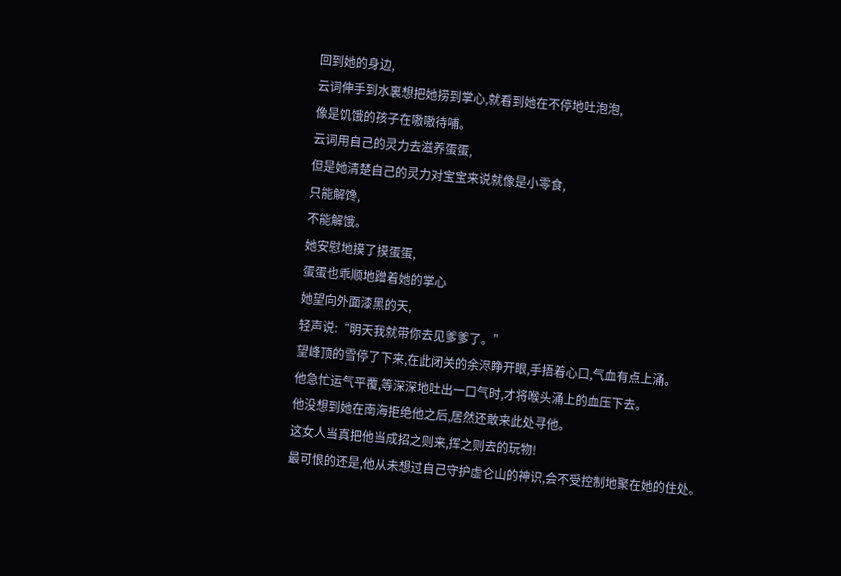回到她的身边,
云词伸手到水裏想把她捞到掌心,就看到她在不停地吐泡泡,
像是饥饿的孩子在嗷嗷待哺。
云词用自己的灵力去滋养蛋蛋,
但是她清楚自己的灵力对宝宝来说就像是小零食,
只能解馋,
不能解饿。
她安慰地摸了摸蛋蛋,
蛋蛋也乖顺地蹭着她的掌心
她望向外面漆黑的天,
轻声说:“明天我就带你去见爹爹了。”
望峰顶的雪停了下来,在此闭关的余浕睁开眼,手捂着心口,气血有点上涌。
他急忙运气平覆,等深深地吐出一口气时,才将喉头涌上的血压下去。
他没想到她在南海拒绝他之后,居然还敢来此处寻他。
这女人当真把他当成招之则来,挥之则去的玩物!
最可恨的还是,他从未想过自己守护虚仑山的神识,会不受控制地聚在她的住处。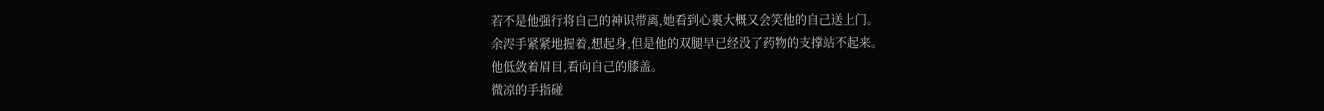若不是他强行将自己的神识带离,她看到心裏大概又会笑他的自己送上门。
余浕手紧紧地握着,想起身,但是他的双腿早已经没了药物的支撑站不起来。
他低敛着眉目,看向自己的膝盖。
微凉的手指碰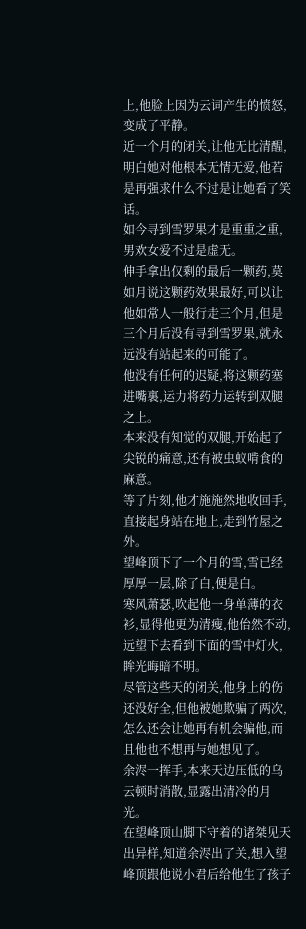上,他脸上因为云词产生的愤怒,变成了平静。
近一个月的闭关,让他无比清醒,明白她对他根本无情无爱,他若是再强求什么不过是让她看了笑话。
如今寻到雪罗果才是重重之重,男欢女爱不过是虚无。
伸手拿出仅剩的最后一颗药,莫如月说这颗药效果最好,可以让他如常人一般行走三个月,但是三个月后没有寻到雪罗果,就永远没有站起来的可能了。
他没有任何的迟疑,将这颗药塞进嘴裏,运力将药力运转到双腿之上。
本来没有知觉的双腿,开始起了尖锐的痛意,还有被虫蚁啃食的麻意。
等了片刻,他才施施然地收回手,直接起身站在地上,走到竹屋之外。
望峰顶下了一个月的雪,雪已经厚厚一层,除了白,便是白。
寒风萧瑟,吹起他一身单薄的衣衫,显得他更为清瘦,他佁然不动,远望下去看到下面的雪中灯火,眸光晦暗不明。
尽管这些天的闭关,他身上的伤还没好全,但他被她欺骗了两次,怎么还会让她再有机会骗他,而且他也不想再与她想见了。
余浕一挥手,本来天边压低的乌云顿时消散,显露出清冷的月光。
在望峰顶山脚下守着的诸桀见天出异样,知道余浕出了关,想入望峰顶跟他说小君后给他生了孩子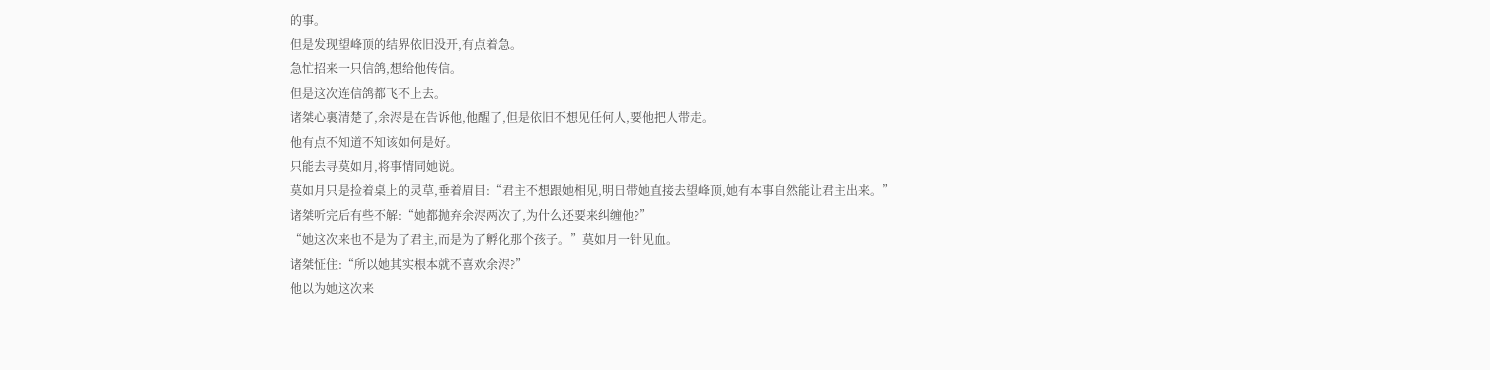的事。
但是发现望峰顶的结界依旧没开,有点着急。
急忙招来一只信鸽,想给他传信。
但是这次连信鸽都飞不上去。
诸桀心裏清楚了,余浕是在告诉他,他醒了,但是依旧不想见任何人,要他把人带走。
他有点不知道不知该如何是好。
只能去寻莫如月,将事情同她说。
莫如月只是捡着桌上的灵草,垂着眉目:“君主不想跟她相见,明日带她直接去望峰顶,她有本事自然能让君主出来。”
诸桀听完后有些不解:“她都抛弃余浕两次了,为什么还要来纠缠他?”
“她这次来也不是为了君主,而是为了孵化那个孩子。”莫如月一针见血。
诸桀怔住:“所以她其实根本就不喜欢余浕?”
他以为她这次来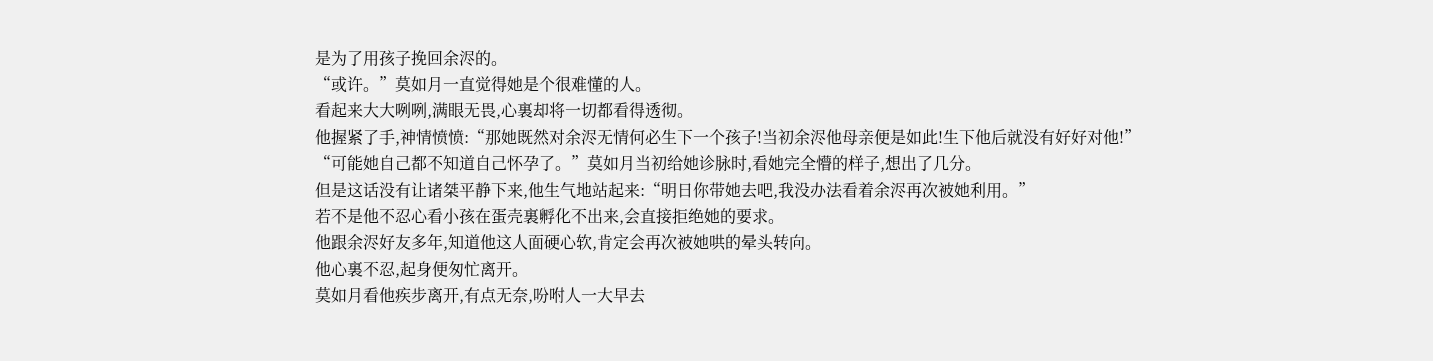是为了用孩子挽回余浕的。
“或许。”莫如月一直觉得她是个很难懂的人。
看起来大大咧咧,满眼无畏,心裏却将一切都看得透彻。
他握紧了手,神情愤愤:“那她既然对余浕无情何必生下一个孩子!当初余浕他母亲便是如此!生下他后就没有好好对他!”
“可能她自己都不知道自己怀孕了。”莫如月当初给她诊脉时,看她完全懵的样子,想出了几分。
但是这话没有让诸桀平静下来,他生气地站起来:“明日你带她去吧,我没办法看着余浕再次被她利用。”
若不是他不忍心看小孩在蛋壳裏孵化不出来,会直接拒绝她的要求。
他跟余浕好友多年,知道他这人面硬心软,肯定会再次被她哄的晕头转向。
他心裏不忍,起身便匆忙离开。
莫如月看他疾步离开,有点无奈,吩咐人一大早去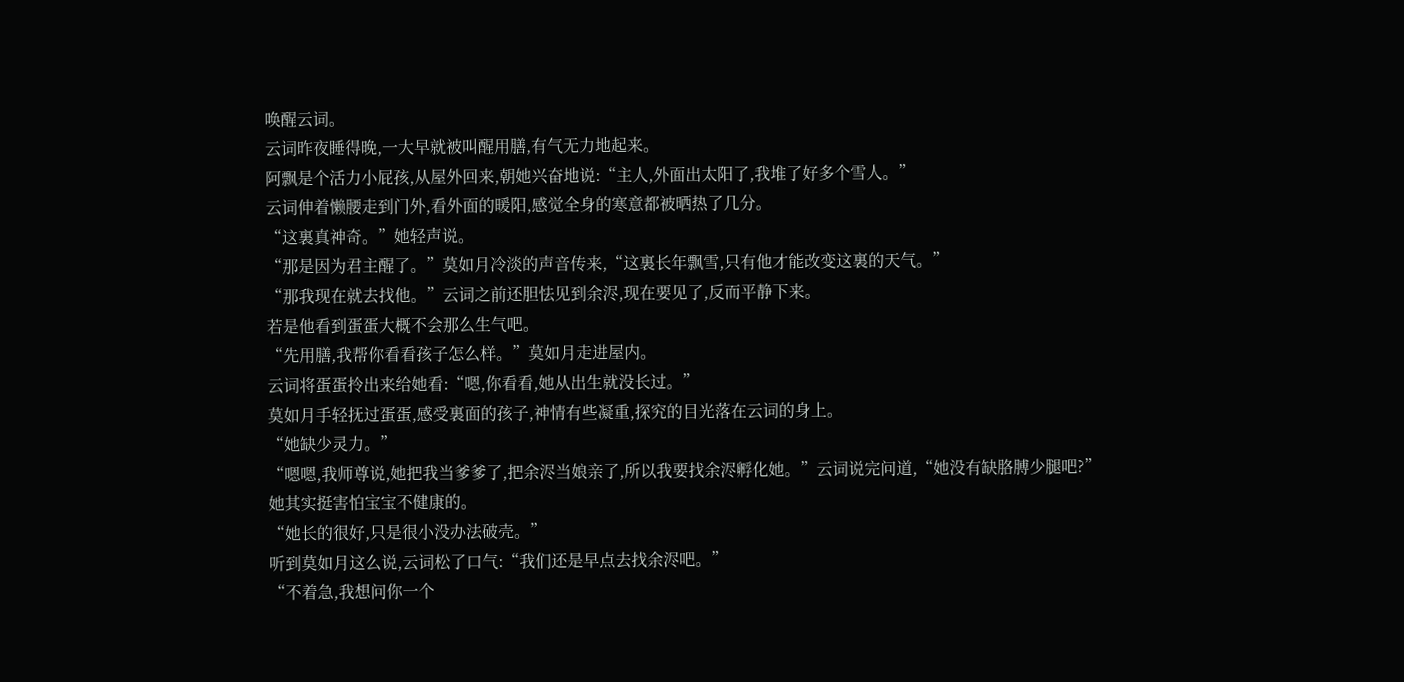唤醒云词。
云词昨夜睡得晚,一大早就被叫醒用膳,有气无力地起来。
阿飘是个活力小屁孩,从屋外回来,朝她兴奋地说:“主人,外面出太阳了,我堆了好多个雪人。”
云词伸着懒腰走到门外,看外面的暖阳,感觉全身的寒意都被晒热了几分。
“这裏真神奇。”她轻声说。
“那是因为君主醒了。”莫如月冷淡的声音传来,“这裏长年飘雪,只有他才能改变这裏的天气。”
“那我现在就去找他。”云词之前还胆怯见到余浕,现在要见了,反而平静下来。
若是他看到蛋蛋大概不会那么生气吧。
“先用膳,我帮你看看孩子怎么样。”莫如月走进屋内。
云词将蛋蛋拎出来给她看:“嗯,你看看,她从出生就没长过。”
莫如月手轻抚过蛋蛋,感受裏面的孩子,神情有些凝重,探究的目光落在云词的身上。
“她缺少灵力。”
“嗯嗯,我师尊说,她把我当爹爹了,把余浕当娘亲了,所以我要找余浕孵化她。”云词说完问道,“她没有缺胳膊少腿吧?”
她其实挺害怕宝宝不健康的。
“她长的很好,只是很小没办法破壳。”
听到莫如月这么说,云词松了口气:“我们还是早点去找余浕吧。”
“不着急,我想问你一个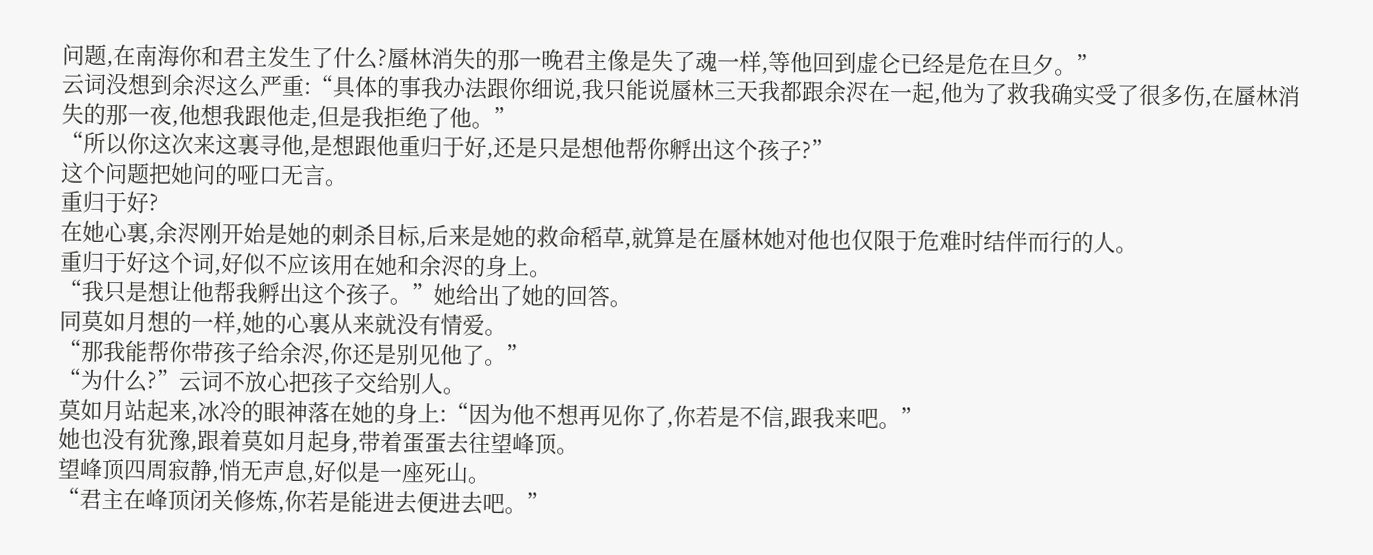问题,在南海你和君主发生了什么?蜃林消失的那一晚君主像是失了魂一样,等他回到虚仑已经是危在旦夕。”
云词没想到余浕这么严重:“具体的事我办法跟你细说,我只能说蜃林三天我都跟余浕在一起,他为了救我确实受了很多伤,在蜃林消失的那一夜,他想我跟他走,但是我拒绝了他。”
“所以你这次来这裏寻他,是想跟他重归于好,还是只是想他帮你孵出这个孩子?”
这个问题把她问的哑口无言。
重归于好?
在她心裏,余浕刚开始是她的刺杀目标,后来是她的救命稻草,就算是在蜃林她对他也仅限于危难时结伴而行的人。
重归于好这个词,好似不应该用在她和余浕的身上。
“我只是想让他帮我孵出这个孩子。”她给出了她的回答。
同莫如月想的一样,她的心裏从来就没有情爱。
“那我能帮你带孩子给余浕,你还是别见他了。”
“为什么?”云词不放心把孩子交给别人。
莫如月站起来,冰冷的眼神落在她的身上:“因为他不想再见你了,你若是不信,跟我来吧。”
她也没有犹豫,跟着莫如月起身,带着蛋蛋去往望峰顶。
望峰顶四周寂静,悄无声息,好似是一座死山。
“君主在峰顶闭关修炼,你若是能进去便进去吧。”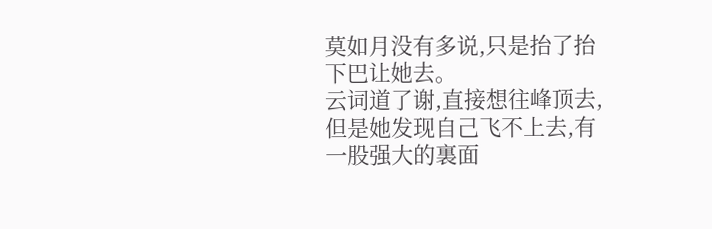莫如月没有多说,只是抬了抬下巴让她去。
云词道了谢,直接想往峰顶去,但是她发现自己飞不上去,有一股强大的裏面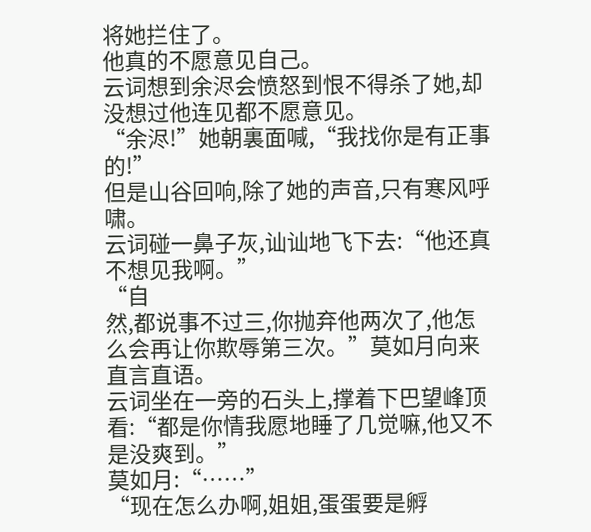将她拦住了。
他真的不愿意见自己。
云词想到余浕会愤怒到恨不得杀了她,却没想过他连见都不愿意见。
“余浕!”她朝裏面喊,“我找你是有正事的!”
但是山谷回响,除了她的声音,只有寒风呼啸。
云词碰一鼻子灰,讪讪地飞下去:“他还真不想见我啊。”
“自
然,都说事不过三,你抛弃他两次了,他怎么会再让你欺辱第三次。”莫如月向来直言直语。
云词坐在一旁的石头上,撑着下巴望峰顶看:“都是你情我愿地睡了几觉嘛,他又不是没爽到。”
莫如月:“……”
“现在怎么办啊,姐姐,蛋蛋要是孵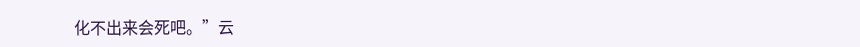化不出来会死吧。”云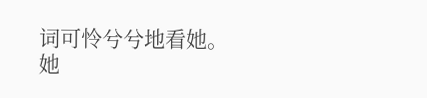词可怜兮兮地看她。
她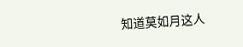知道莫如月这人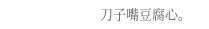刀子嘴豆腐心。